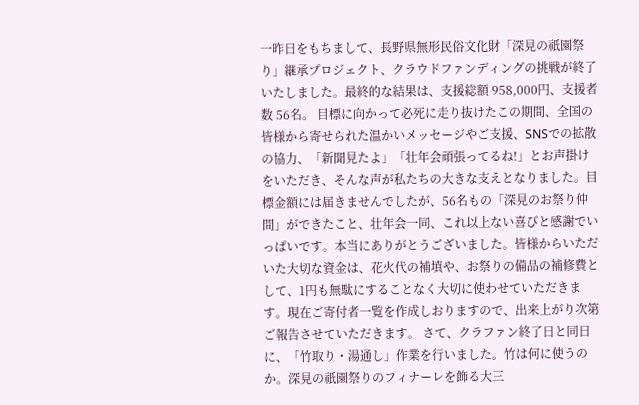一昨日をもちまして、長野県無形民俗文化財「深見の祇園祭り」継承プロジェクト、クラウドファンディングの挑戦が終了いたしました。最終的な結果は、支援総額 958,000円、支援者数 56名。 目標に向かって必死に走り抜けたこの期間、全国の皆様から寄せられた温かいメッセージやご支援、SNSでの拡散の協力、「新聞見たよ」「壮年会頑張ってるね!」とお声掛けをいただき、そんな声が私たちの大きな支えとなりました。目標金額には届きませんでしたが、56名もの「深見のお祭り仲間」ができたこと、壮年会一同、これ以上ない喜びと感謝でいっぱいです。本当にありがとうございました。皆様からいただいた大切な資金は、花火代の補填や、お祭りの備品の補修費として、1円も無駄にすることなく大切に使わせていただきます。現在ご寄付者一覧を作成しおりますので、出来上がり次第ご報告させていただきます。 さて、クラファン終了日と同日に、「竹取り・湯通し」作業を行いました。竹は何に使うのか。深見の祇園祭りのフィナーレを飾る大三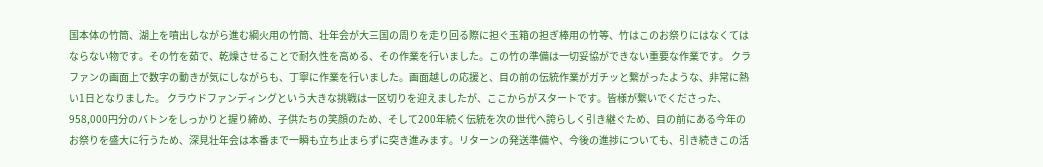国本体の竹筒、湖上を噴出しながら進む綱火用の竹筒、壮年会が大三国の周りを走り回る際に担ぐ玉箱の担ぎ棒用の竹等、竹はこのお祭りにはなくてはならない物です。その竹を茹で、乾燥させることで耐久性を高める、その作業を行いました。この竹の準備は一切妥協ができない重要な作業です。 クラファンの画面上で数字の動きが気にしながらも、丁寧に作業を行いました。画面越しの応援と、目の前の伝統作業がガチッと繋がったような、非常に熱い1日となりました。 クラウドファンディングという大きな挑戦は一区切りを迎えましたが、ここからがスタートです。皆様が繋いでくださった、958,000円分のバトンをしっかりと握り締め、子供たちの笑顔のため、そして200年続く伝統を次の世代へ誇らしく引き継ぐため、目の前にある今年のお祭りを盛大に行うため、深見壮年会は本番まで一瞬も立ち止まらずに突き進みます。リターンの発送準備や、今後の進捗についても、引き続きこの活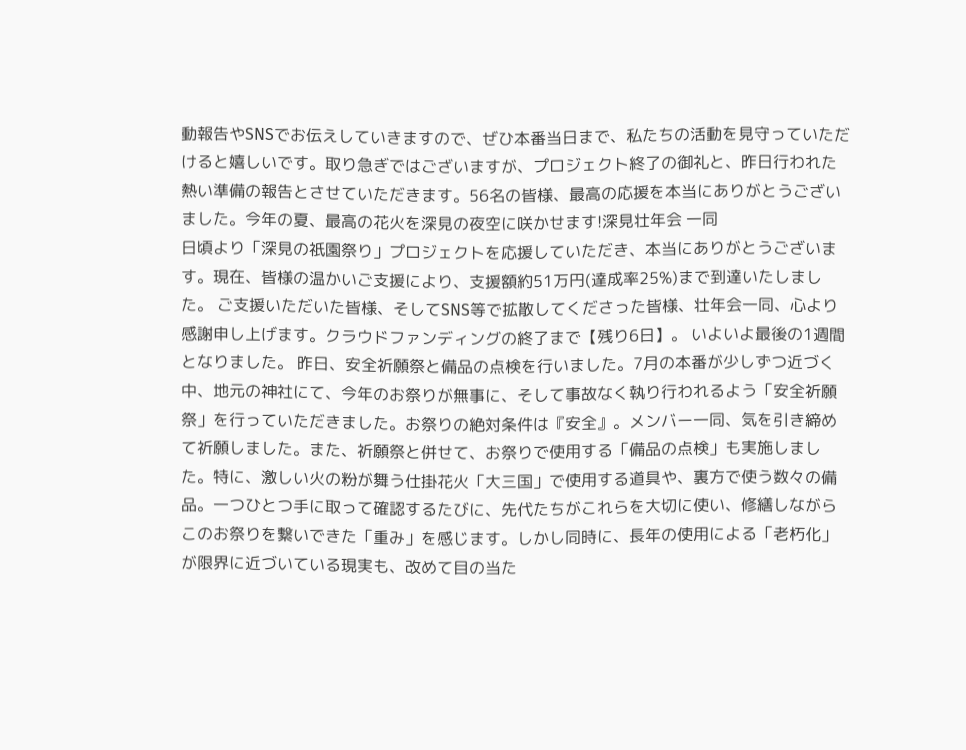動報告やSNSでお伝えしていきますので、ぜひ本番当日まで、私たちの活動を見守っていただけると嬉しいです。取り急ぎではございますが、プロジェクト終了の御礼と、昨日行われた熱い準備の報告とさせていただきます。56名の皆様、最高の応援を本当にありがとうございました。今年の夏、最高の花火を深見の夜空に咲かせます!深見壮年会 一同
日頃より「深見の祇園祭り」プロジェクトを応援していただき、本当にありがとうございます。現在、皆様の温かいご支援により、支援額約51万円(達成率25%)まで到達いたしました。 ご支援いただいた皆様、そしてSNS等で拡散してくださった皆様、壮年会一同、心より感謝申し上げます。クラウドファンディングの終了まで【残り6日】。 いよいよ最後の1週間となりました。 昨日、安全祈願祭と備品の点検を行いました。7月の本番が少しずつ近づく中、地元の神社にて、今年のお祭りが無事に、そして事故なく執り行われるよう「安全祈願祭」を行っていただきました。お祭りの絶対条件は『安全』。メンバー一同、気を引き締めて祈願しました。また、祈願祭と併せて、お祭りで使用する「備品の点検」も実施しました。特に、激しい火の粉が舞う仕掛花火「大三国」で使用する道具や、裏方で使う数々の備品。一つひとつ手に取って確認するたびに、先代たちがこれらを大切に使い、修繕しながらこのお祭りを繋いできた「重み」を感じます。しかし同時に、長年の使用による「老朽化」が限界に近づいている現実も、改めて目の当た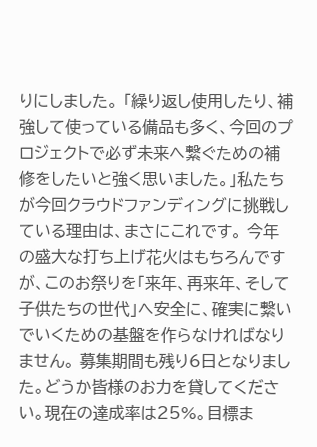りにしました。 「繰り返し使用したり、補強して使っている備品も多く、今回のプロジェクトで必ず未来へ繋ぐための補修をしたいと強く思いました。」私たちが今回クラウドファンディングに挑戦している理由は、まさにこれです。 今年の盛大な打ち上げ花火はもちろんですが、このお祭りを「来年、再来年、そして子供たちの世代」へ安全に、確実に繋いでいくための基盤を作らなければなりません。 募集期間も残り6日となりました。どうか皆様のお力を貸してください。現在の達成率は25%。目標ま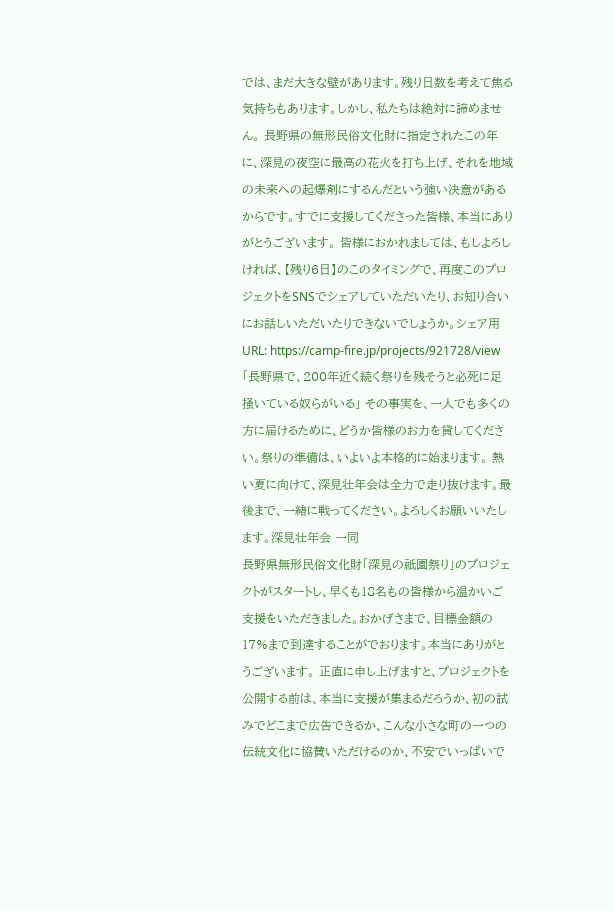では、まだ大きな壁があります。残り日数を考えて焦る気持ちもあります。しかし、私たちは絶対に諦めません。 長野県の無形民俗文化財に指定されたこの年に、深見の夜空に最高の花火を打ち上げ、それを地域の未来への起爆剤にするんだという強い決意があるからです。すでに支援してくださった皆様、本当にありがとうございます。 皆様におかれましては、もしよろしければ、【残り6日】のこのタイミングで、再度このプロジェクトをSNSでシェアしていただいたり、お知り合いにお話しいただいたりできないでしょうか。シェア用URL: https://camp-fire.jp/projects/921728/view「長野県で、200年近く続く祭りを残そうと必死に足掻いている奴らがいる」 その事実を、一人でも多くの方に届けるために、どうか皆様のお力を貸してください。祭りの準備は、いよいよ本格的に始まります。 熱い夏に向けて、深見壮年会は全力で走り抜けます。最後まで、一緒に戦ってください。よろしくお願いいたします。深見壮年会 一同
長野県無形民俗文化財「深見の祇園祭り」のプロジェクトがスタートし、早くも18名もの皆様から温かいご支援をいただきました。おかげさまで、目標金額の17%まで到達することがでおります。本当にありがとうございます。 正直に申し上げますと、プロジェクトを公開する前は、本当に支援が集まるだろうか、初の試みでどこまで広告できるか、こんな小さな町の一つの伝統文化に協賛いただけるのか、不安でいっぱいで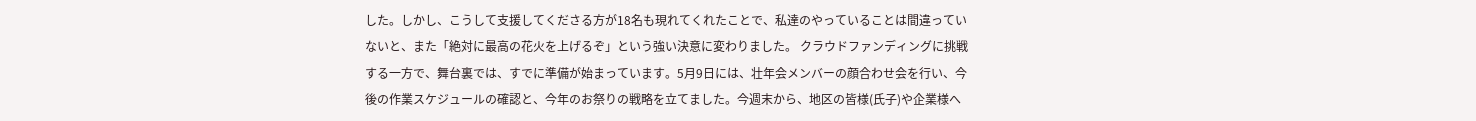した。しかし、こうして支援してくださる方が18名も現れてくれたことで、私達のやっていることは間違っていないと、また「絶対に最高の花火を上げるぞ」という強い決意に変わりました。 クラウドファンディングに挑戦する一方で、舞台裏では、すでに準備が始まっています。5月9日には、壮年会メンバーの顔合わせ会を行い、今後の作業スケジュールの確認と、今年のお祭りの戦略を立てました。今週末から、地区の皆様(氏子)や企業様へ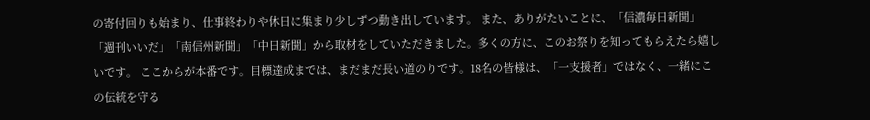の寄付回りも始まり、仕事終わりや休日に集まり少しずつ動き出しています。 また、ありがたいことに、「信濃毎日新聞」「週刊いいだ」「南信州新聞」「中日新聞」から取材をしていただきました。多くの方に、このお祭りを知ってもらえたら嬉しいです。 ここからが本番です。目標達成までは、まだまだ長い道のりです。18名の皆様は、「一支援者」ではなく、一緒にこの伝統を守る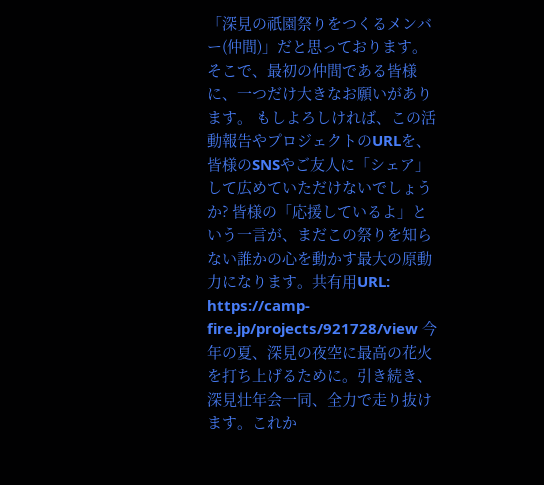「深見の祇園祭りをつくるメンバー(仲間)」だと思っております。 そこで、最初の仲間である皆様に、一つだけ大きなお願いがあります。 もしよろしければ、この活動報告やプロジェクトのURLを、皆様のSNSやご友人に「シェア」して広めていただけないでしょうか? 皆様の「応援しているよ」という一言が、まだこの祭りを知らない誰かの心を動かす最大の原動力になります。共有用URL: https://camp-fire.jp/projects/921728/view 今年の夏、深見の夜空に最高の花火を打ち上げるために。引き続き、深見壮年会一同、全力で走り抜けます。これか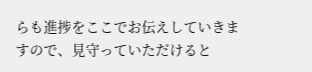らも進捗をここでお伝えしていきますので、見守っていただけると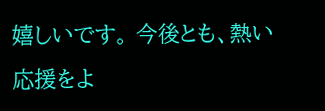嬉しいです。 今後とも、熱い応援をよ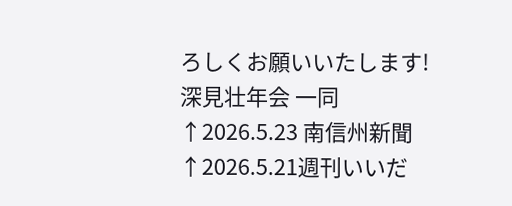ろしくお願いいたします!深見壮年会 一同↑2026.5.23 南信州新聞↑2026.5.21週刊いいだ